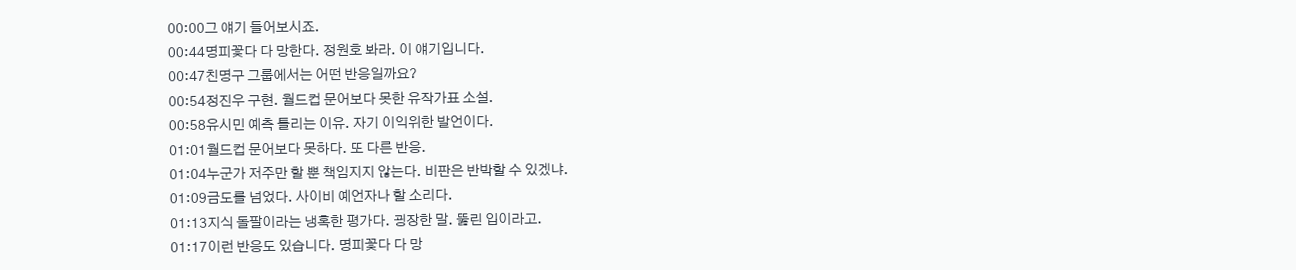00:00그 얘기 들어보시죠.
00:44명피꽃다 다 망한다. 정원호 봐라. 이 얘기입니다.
00:47친명구 그룹에서는 어떤 반응일까요?
00:54정진우 구현. 월드컵 문어보다 못한 유작가표 소설.
00:58유시민 예측 틀리는 이유. 자기 이익위한 발언이다.
01:01월드컵 문어보다 못하다. 또 다른 반응.
01:04누군가 저주만 할 뿐 책임지지 않는다. 비판은 반박할 수 있겠냐.
01:09금도를 넘었다. 사이비 예언자나 할 소리다.
01:13지식 돌팔이라는 냉혹한 평가다. 굉장한 말. 뚫린 입이라고.
01:17이런 반응도 있습니다. 명피꽃다 다 망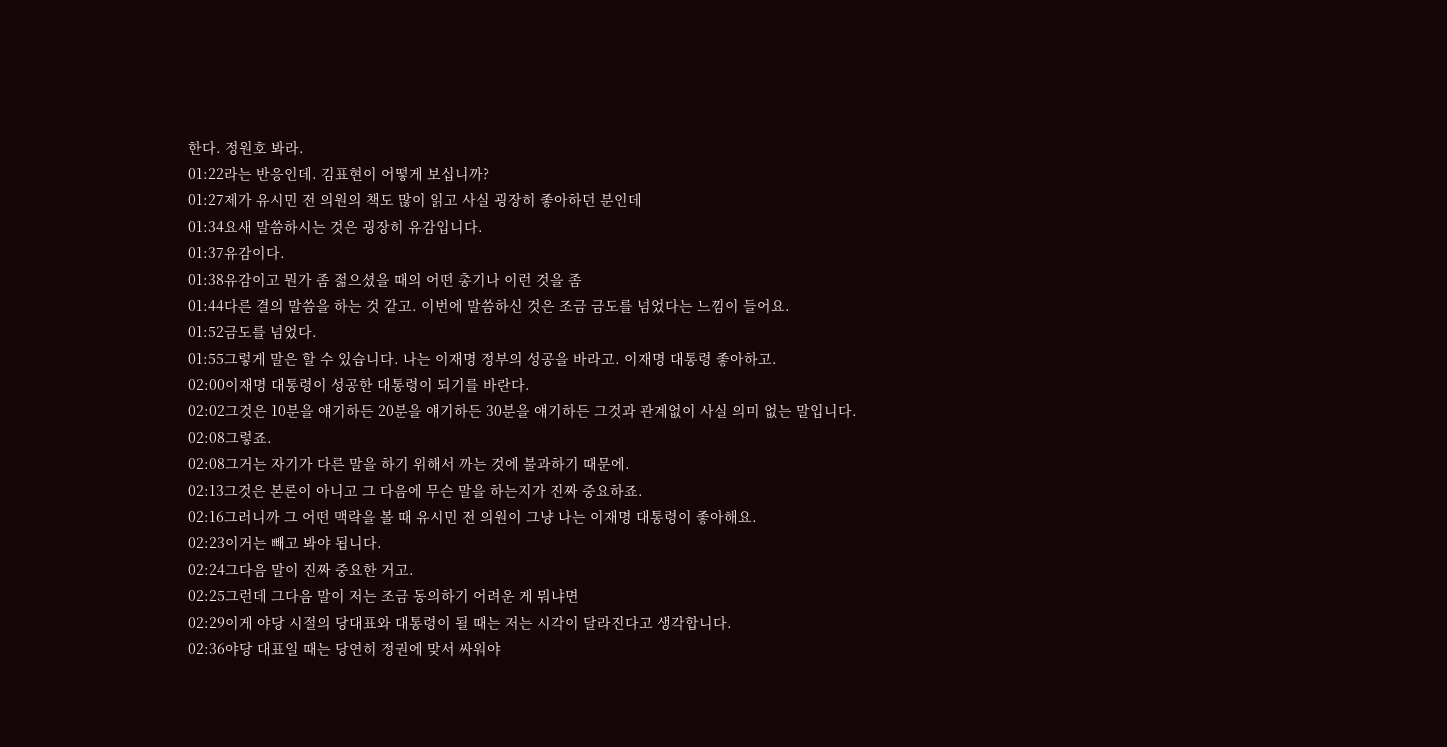한다. 정원호 봐라.
01:22라는 반응인데. 김표현이 어떻게 보십니까?
01:27제가 유시민 전 의원의 책도 많이 읽고 사실 굉장히 좋아하던 분인데
01:34요새 말씀하시는 것은 굉장히 유감입니다.
01:37유감이다.
01:38유감이고 뭔가 좀 젊으셨을 때의 어떤 총기나 이런 것을 좀
01:44다른 결의 말씀을 하는 것 같고. 이번에 말씀하신 것은 조금 금도를 넘었다는 느낌이 들어요.
01:52금도를 넘었다.
01:55그렇게 말은 할 수 있습니다. 나는 이재명 정부의 성공을 바라고. 이재명 대통령 좋아하고.
02:00이재명 대통령이 성공한 대통령이 되기를 바란다.
02:02그것은 10분을 얘기하든 20분을 얘기하든 30분을 얘기하든 그것과 관계없이 사실 의미 없는 말입니다.
02:08그렇죠.
02:08그거는 자기가 다른 말을 하기 위해서 까는 것에 불과하기 때문에.
02:13그것은 본론이 아니고 그 다음에 무슨 말을 하는지가 진짜 중요하죠.
02:16그러니까 그 어떤 맥락을 볼 때 유시민 전 의원이 그냥 나는 이재명 대통령이 좋아해요.
02:23이거는 빼고 봐야 됩니다.
02:24그다음 말이 진짜 중요한 거고.
02:25그런데 그다음 말이 저는 조금 동의하기 어려운 게 뭐냐면
02:29이게 야당 시절의 당대표와 대통령이 될 때는 저는 시각이 달라진다고 생각합니다.
02:36야당 대표일 때는 당연히 정권에 맞서 싸워야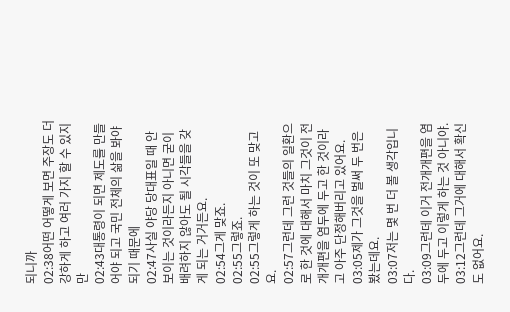되니까
02:38어떤 어떻게 보면 주장도 더 강하게 하고 여러 가지 할 수 있지만
02:43대통령이 되면 제도를 만들어야 되고 국민 전체의 삶을 봐야 되기 때문에
02:47사실 야당 당대표일 때 안 보이는 것이라든지 아니면 굳이 배려하지 않아도 될 시각들을 갖게 되는 거거든요.
02:54그게 맞죠.
02:55그렇죠.
02:55그렇게 하는 것이 또 맞고요.
02:57그런데 그런 것들의 일환으로 한 것에 대해서 마치 그것이 전개개편을 염두에 두고 한 것이라고 아주 단정해버리고 있어요.
03:05제가 그것을 벌써 두 번은 봤는데요.
03:07저는 몇 번 더 볼 생각입니다.
03:09그런데 이거 전개개편을 염두에 두고 이렇게 하는 것 아니야.
03:12그런데 그거에 대해서 확신도 없어요.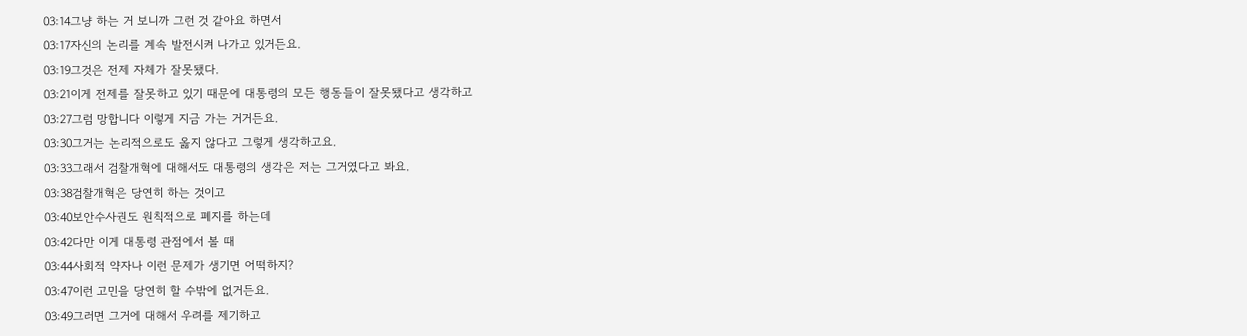03:14그냥 하는 거 보니까 그런 것 같아요 하면서
03:17자신의 논리를 계속 발전시켜 나가고 있거든요.
03:19그것은 전제 자체가 잘못됐다.
03:21이게 전제를 잘못하고 있기 때문에 대통령의 모든 행동들이 잘못됐다고 생각하고
03:27그럼 망합니다 이렇게 지금 가는 거거든요.
03:30그거는 논리적으로도 옳지 않다고 그렇게 생각하고요.
03:33그래서 검찰개혁에 대해서도 대통령의 생각은 저는 그거였다고 봐요.
03:38검찰개혁은 당연히 하는 것이고
03:40보안수사권도 원칙적으로 폐지를 하는데
03:42다만 이게 대통령 관점에서 볼 때
03:44사회적 약자나 이런 문제가 생기면 어떡하지?
03:47이런 고민을 당연히 할 수밖에 없거든요.
03:49그러면 그거에 대해서 우려를 제기하고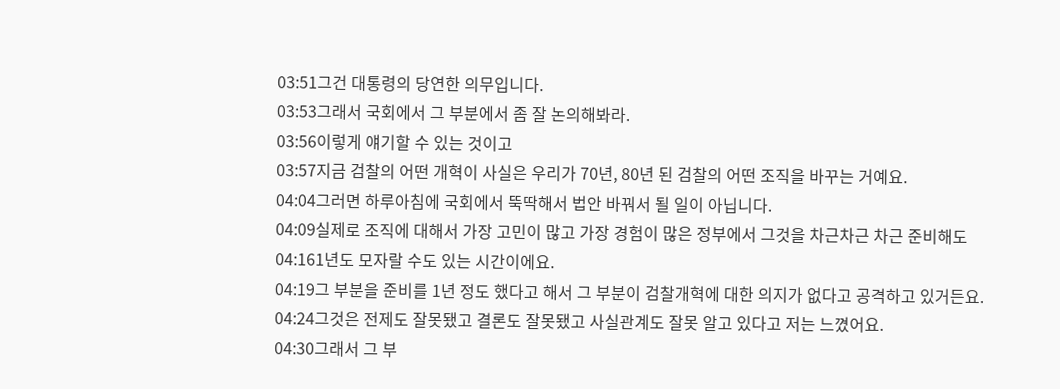03:51그건 대통령의 당연한 의무입니다.
03:53그래서 국회에서 그 부분에서 좀 잘 논의해봐라.
03:56이렇게 얘기할 수 있는 것이고
03:57지금 검찰의 어떤 개혁이 사실은 우리가 70년, 80년 된 검찰의 어떤 조직을 바꾸는 거예요.
04:04그러면 하루아침에 국회에서 뚝딱해서 법안 바꿔서 될 일이 아닙니다.
04:09실제로 조직에 대해서 가장 고민이 많고 가장 경험이 많은 정부에서 그것을 차근차근 차근 준비해도
04:161년도 모자랄 수도 있는 시간이에요.
04:19그 부분을 준비를 1년 정도 했다고 해서 그 부분이 검찰개혁에 대한 의지가 없다고 공격하고 있거든요.
04:24그것은 전제도 잘못됐고 결론도 잘못됐고 사실관계도 잘못 알고 있다고 저는 느꼈어요.
04:30그래서 그 부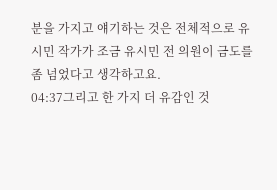분을 가지고 얘기하는 것은 전체적으로 유시민 작가가 조금 유시민 전 의원이 금도를 좀 넘었다고 생각하고요.
04:37그리고 한 가지 더 유감인 것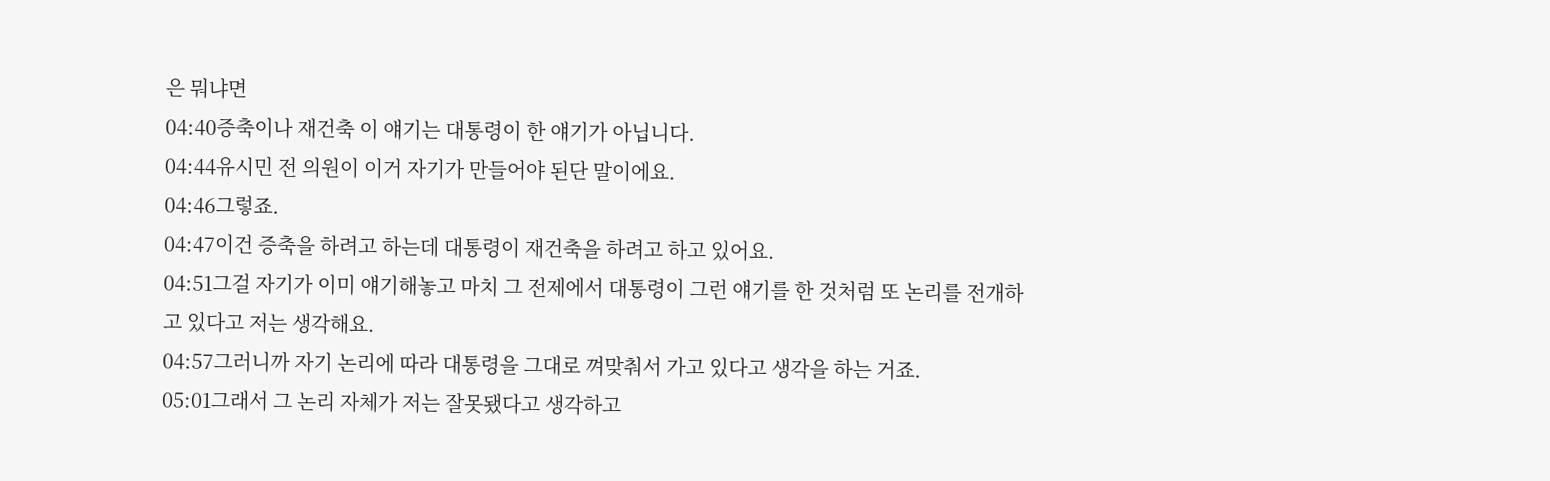은 뭐냐면
04:40증축이나 재건축 이 얘기는 대통령이 한 얘기가 아닙니다.
04:44유시민 전 의원이 이거 자기가 만들어야 된단 말이에요.
04:46그렇죠.
04:47이건 증축을 하려고 하는데 대통령이 재건축을 하려고 하고 있어요.
04:51그걸 자기가 이미 얘기해놓고 마치 그 전제에서 대통령이 그런 얘기를 한 것처럼 또 논리를 전개하고 있다고 저는 생각해요.
04:57그러니까 자기 논리에 따라 대통령을 그대로 껴맞춰서 가고 있다고 생각을 하는 거죠.
05:01그래서 그 논리 자체가 저는 잘못됐다고 생각하고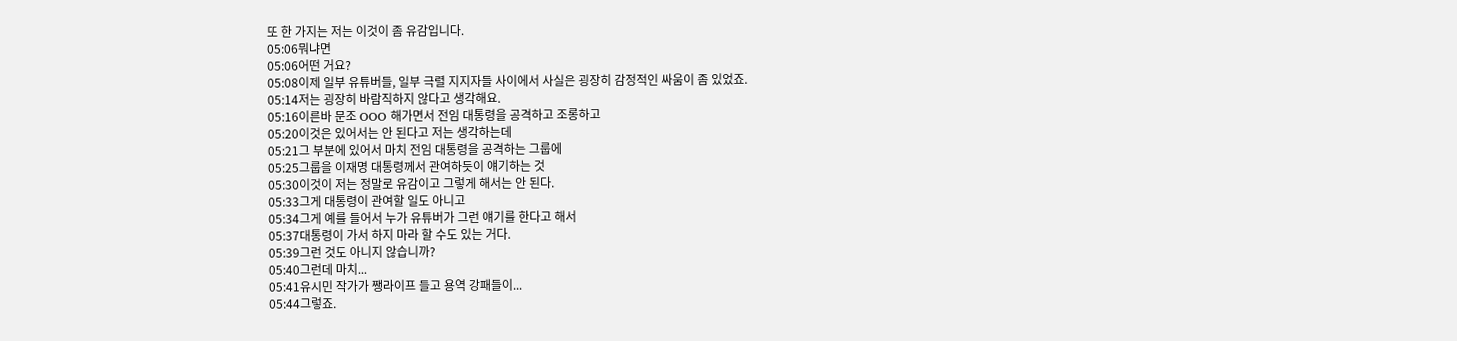또 한 가지는 저는 이것이 좀 유감입니다.
05:06뭐냐면
05:06어떤 거요?
05:08이제 일부 유튜버들, 일부 극렬 지지자들 사이에서 사실은 굉장히 감정적인 싸움이 좀 있었죠.
05:14저는 굉장히 바람직하지 않다고 생각해요.
05:16이른바 문조 OOO 해가면서 전임 대통령을 공격하고 조롱하고
05:20이것은 있어서는 안 된다고 저는 생각하는데
05:21그 부분에 있어서 마치 전임 대통령을 공격하는 그룹에
05:25그룹을 이재명 대통령께서 관여하듯이 얘기하는 것
05:30이것이 저는 정말로 유감이고 그렇게 해서는 안 된다.
05:33그게 대통령이 관여할 일도 아니고
05:34그게 예를 들어서 누가 유튜버가 그런 얘기를 한다고 해서
05:37대통령이 가서 하지 마라 할 수도 있는 거다.
05:39그런 것도 아니지 않습니까?
05:40그런데 마치...
05:41유시민 작가가 쨍라이프 들고 용역 강패들이...
05:44그렇죠.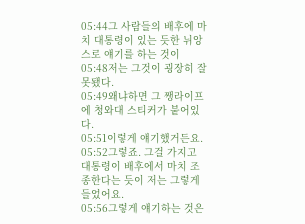05:44그 사람들의 배후에 마치 대통령이 있는 듯한 뉘앙스로 얘기를 하는 것이
05:48저는 그것이 굉장히 잘못됐다.
05:49왜냐하면 그 쨍라이프에 청와대 스티커가 붙어있다.
05:51이렇게 얘기했거든요.
05:52그렇죠. 그걸 가지고 대통령이 배후에서 마치 조종한다는 듯이 저는 그렇게 들었어요.
05:56그렇게 얘기하는 것은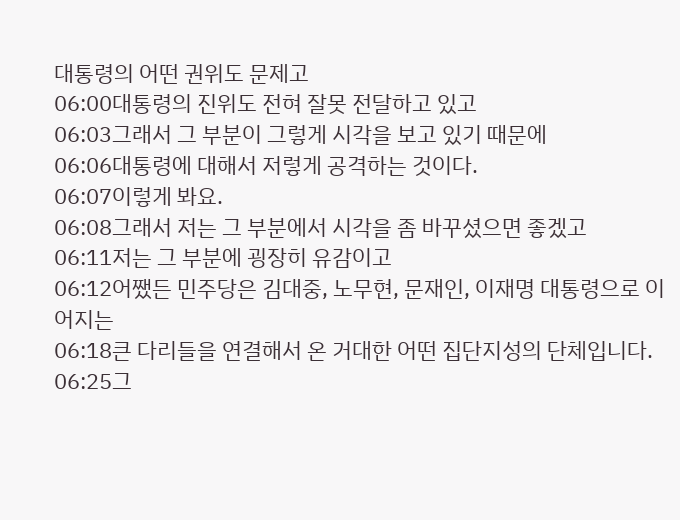대통령의 어떤 권위도 문제고
06:00대통령의 진위도 전혀 잘못 전달하고 있고
06:03그래서 그 부분이 그렇게 시각을 보고 있기 때문에
06:06대통령에 대해서 저렇게 공격하는 것이다.
06:07이렇게 봐요.
06:08그래서 저는 그 부분에서 시각을 좀 바꾸셨으면 좋겠고
06:11저는 그 부분에 굉장히 유감이고
06:12어쨌든 민주당은 김대중, 노무현, 문재인, 이재명 대통령으로 이어지는
06:18큰 다리들을 연결해서 온 거대한 어떤 집단지성의 단체입니다.
06:25그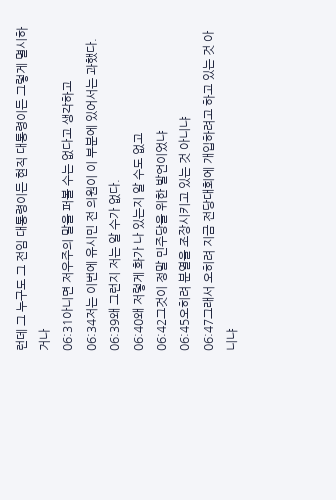런데 그 누구도 그 전임 대통령이든 현직 대통령이든 그렇게 멸시하거나
06:31아니면 저우주의 말을 퍼볼 수는 없다고 생각하고
06:34저는 이번에 유시민 전 의원이 이 부분에 있어서는 과했다.
06:39왜 그런지 저는 알 수가 없다.
06:40왜 저렇게 화가 나 있는지 알 수도 없고
06:42그것이 정말 민주당을 위한 발언이었냐
06:45오히려 분열을 조장시키고 있는 것 아니냐
06:47그래서 오히려 지금 전당대회에 개입하려고 하고 있는 것 아니냐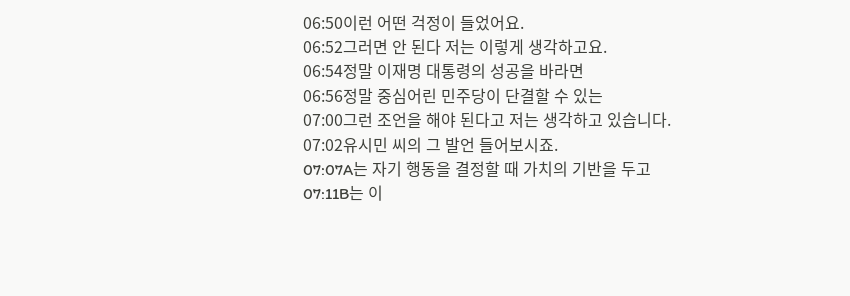06:50이런 어떤 걱정이 들었어요.
06:52그러면 안 된다 저는 이렇게 생각하고요.
06:54정말 이재명 대통령의 성공을 바라면
06:56정말 중심어린 민주당이 단결할 수 있는
07:00그런 조언을 해야 된다고 저는 생각하고 있습니다.
07:02유시민 씨의 그 발언 들어보시죠.
07:07A는 자기 행동을 결정할 때 가치의 기반을 두고
07:11B는 이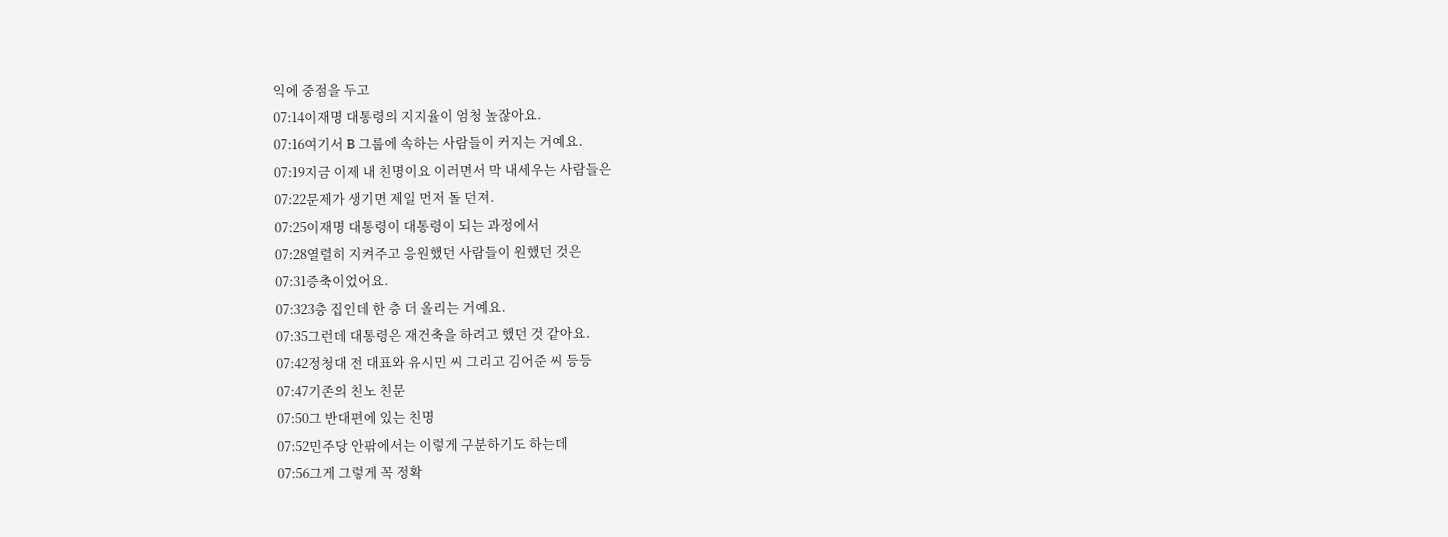익에 중점을 두고
07:14이재명 대통령의 지지율이 엄청 높잖아요.
07:16여기서 B 그룹에 속하는 사람들이 커지는 거예요.
07:19지금 이제 내 친명이요 이러면서 막 내세우는 사람들은
07:22문제가 생기면 제일 먼저 돌 던져.
07:25이재명 대통령이 대통령이 되는 과정에서
07:28열렬히 지켜주고 응원했던 사람들이 원했던 것은
07:31증축이었어요.
07:323층 집인데 한 층 더 올리는 거예요.
07:35그런데 대통령은 재건축을 하려고 했던 것 같아요.
07:42정청대 전 대표와 유시민 씨 그리고 김어준 씨 등등
07:47기존의 친노 친문
07:50그 반대편에 있는 친명
07:52민주당 안팎에서는 이렇게 구분하기도 하는데
07:56그게 그렇게 꼭 정확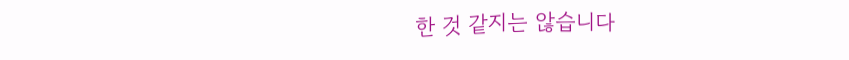한 것 같지는 않습니다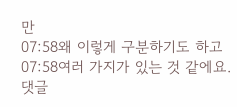만
07:58왜 이렇게 구분하기도 하고
07:58여러 가지가 있는 것 같에요.
댓글